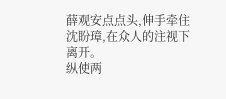薛观安点点头,伸手牵住沈盼璋,在众人的注视下离开。
纵使两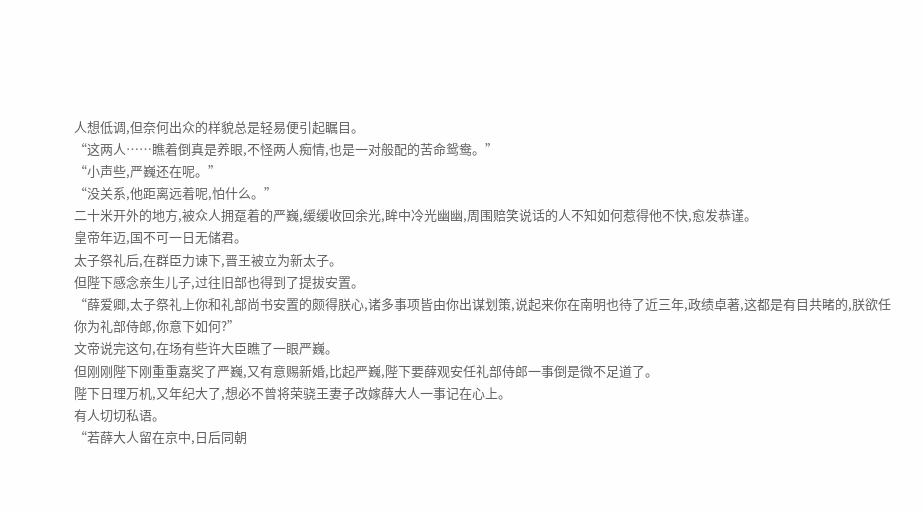人想低调,但奈何出众的样貌总是轻易便引起瞩目。
“这两人……瞧着倒真是养眼,不怪两人痴情,也是一对般配的苦命鸳鸯。”
“小声些,严巍还在呢。”
“没关系,他距离远着呢,怕什么。”
二十米开外的地方,被众人拥趸着的严巍,缓缓收回余光,眸中冷光幽幽,周围赔笑说话的人不知如何惹得他不快,愈发恭谨。
皇帝年迈,国不可一日无储君。
太子祭礼后,在群臣力谏下,晋王被立为新太子。
但陛下感念亲生儿子,过往旧部也得到了提拔安置。
“薛爱卿,太子祭礼上你和礼部尚书安置的颇得朕心,诸多事项皆由你出谋划策,说起来你在南明也待了近三年,政绩卓著,这都是有目共睹的,朕欲任你为礼部侍郎,你意下如何?”
文帝说完这句,在场有些许大臣瞧了一眼严巍。
但刚刚陛下刚重重嘉奖了严巍,又有意赐新婚,比起严巍,陛下要薛观安任礼部侍郎一事倒是微不足道了。
陛下日理万机,又年纪大了,想必不曾将荣骁王妻子改嫁薛大人一事记在心上。
有人切切私语。
“若薛大人留在京中,日后同朝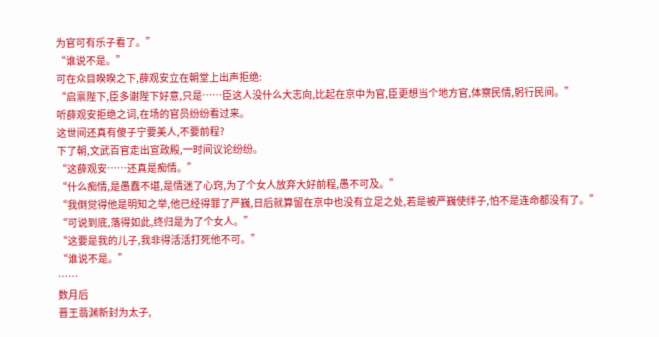为官可有乐子看了。”
“谁说不是。”
可在众目睽睽之下,薛观安立在朝堂上出声拒绝:
“启禀陛下,臣多谢陛下好意,只是……臣这人没什么大志向,比起在京中为官,臣更想当个地方官,体察民情,躬行民间。”
听薛观安拒绝之词,在场的官员纷纷看过来。
这世间还真有傻子宁要美人,不要前程?
下了朝,文武百官走出宣政殿,一时间议论纷纷。
“这薛观安……还真是痴情。”
“什么痴情,是愚蠢不堪,是情迷了心窍,为了个女人放弃大好前程,愚不可及。”
“我倒觉得他是明知之举,他已经得罪了严巍,日后就算留在京中也没有立足之处,若是被严巍使绊子,怕不是连命都没有了。”
“可说到底,落得如此,终归是为了个女人。”
“这要是我的儿子,我非得活活打死他不可。”
“谁说不是。”
……
数月后
晋王翡渊新封为太子,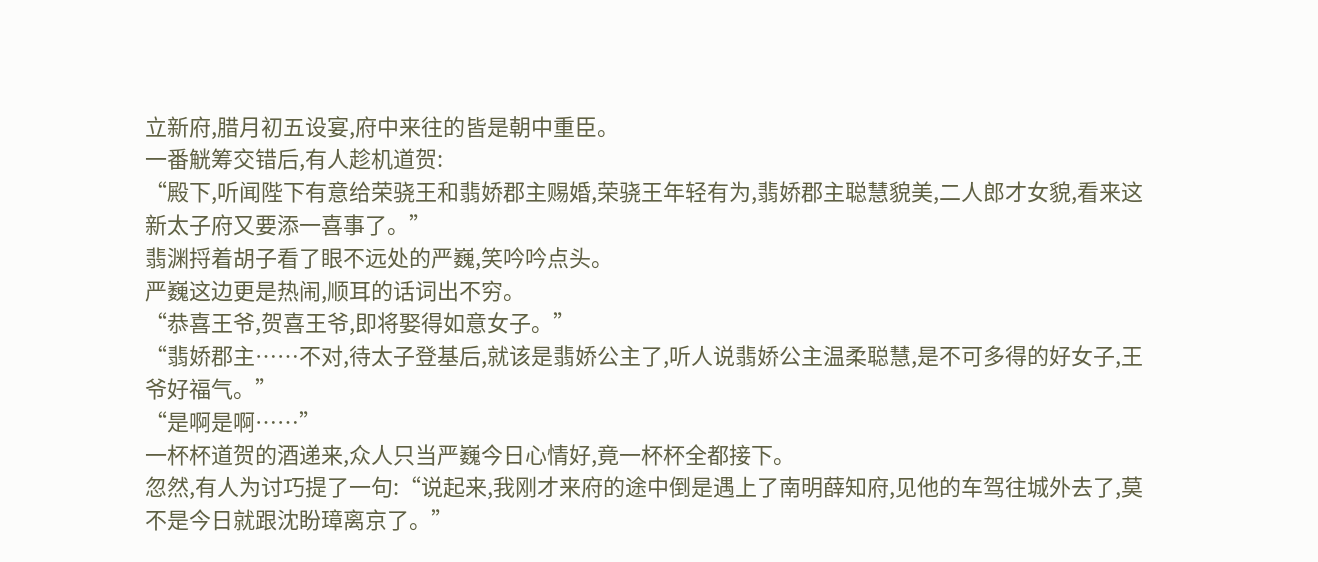立新府,腊月初五设宴,府中来往的皆是朝中重臣。
一番觥筹交错后,有人趁机道贺:
“殿下,听闻陛下有意给荣骁王和翡娇郡主赐婚,荣骁王年轻有为,翡娇郡主聪慧貌美,二人郎才女貌,看来这新太子府又要添一喜事了。”
翡渊捋着胡子看了眼不远处的严巍,笑吟吟点头。
严巍这边更是热闹,顺耳的话词出不穷。
“恭喜王爷,贺喜王爷,即将娶得如意女子。”
“翡娇郡主……不对,待太子登基后,就该是翡娇公主了,听人说翡娇公主温柔聪慧,是不可多得的好女子,王爷好福气。”
“是啊是啊……”
一杯杯道贺的酒递来,众人只当严巍今日心情好,竟一杯杯全都接下。
忽然,有人为讨巧提了一句:“说起来,我刚才来府的途中倒是遇上了南明薛知府,见他的车驾往城外去了,莫不是今日就跟沈盼璋离京了。”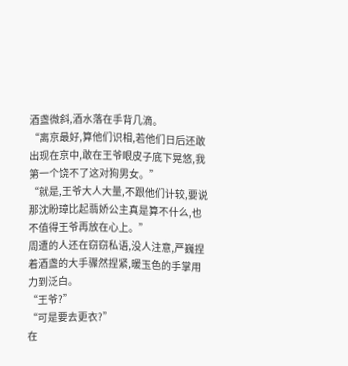酒盏微斜,酒水落在手背几滴。
“离京最好,算他们识相,若他们日后还敢出现在京中,敢在王爷眼皮子底下晃悠,我第一个饶不了这对狗男女。”
“就是,王爷大人大量,不跟他们计较,要说那沈盼璋比起翡娇公主真是算不什么,也不值得王爷再放在心上。”
周遭的人还在窃窃私语,没人注意,严巍捏着酒盏的大手骤然捏紧,暖玉色的手掌用力到泛白。
“王爷?”
“可是要去更衣?”
在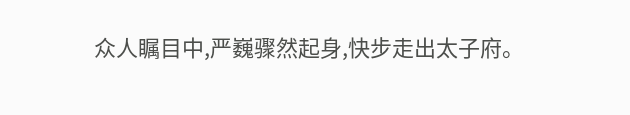众人瞩目中,严巍骤然起身,快步走出太子府。